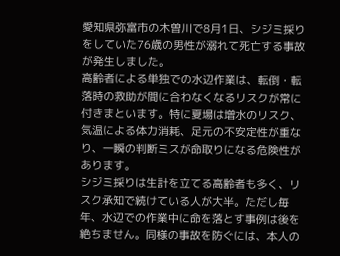愛知県弥富市の木曽川で8月1日、シジミ採りをしていた76歳の男性が溺れて死亡する事故が発生しました。
高齢者による単独での水辺作業は、転倒・転落時の救助が間に合わなくなるリスクが常に付きまといます。特に夏場は増水のリスク、気温による体力消耗、足元の不安定性が重なり、一瞬の判断ミスが命取りになる危険性があります。
シジミ採りは生計を立てる高齢者も多く、リスク承知で続けている人が大半。ただし毎年、水辺での作業中に命を落とす事例は後を絶ちません。同様の事故を防ぐには、本人の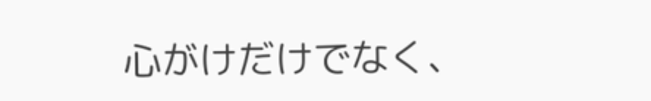心がけだけでなく、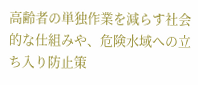高齢者の単独作業を減らす社会的な仕組みや、危険水域への立ち入り防止策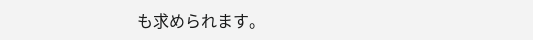も求められます。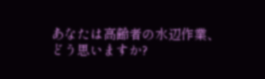あなたは高齢者の水辺作業、どう思いますか?